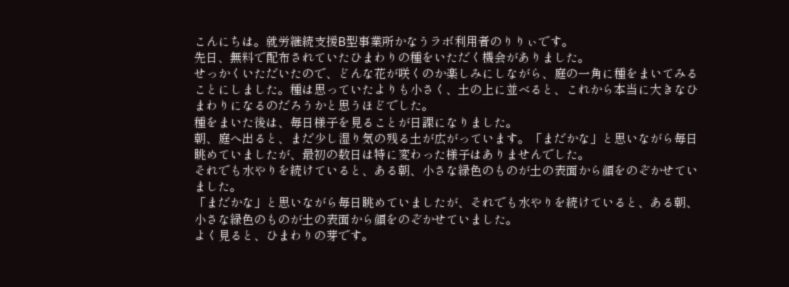こんにちは。就労継続支援B型事業所かなうラボ利用者のりりぃです。
先日、無料で配布されていたひまわりの種をいただく機会がありました。
せっかくいただいたので、どんな花が咲くのか楽しみにしながら、庭の一角に種をまいてみることにしました。種は思っていたよりも小さく、土の上に並べると、これから本当に大きなひまわりになるのだろうかと思うほどでした。
種をまいた後は、毎日様子を見ることが日課になりました。
朝、庭へ出ると、まだ少し湿り気の残る土が広がっています。「まだかな」と思いながら毎日眺めていましたが、最初の数日は特に変わった様子はありませんでした。
それでも水やりを続けていると、ある朝、小さな緑色のものが土の表面から顔をのぞかせていました。
「まだかな」と思いながら毎日眺めていましたが、それでも水やりを続けていると、ある朝、小さな緑色のものが土の表面から顔をのぞかせていました。
よく見ると、ひまわりの芽です。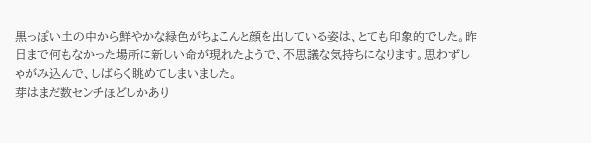黒っぽい土の中から鮮やかな緑色がちょこんと顔を出している姿は、とても印象的でした。昨日まで何もなかった場所に新しい命が現れたようで、不思議な気持ちになります。思わずしゃがみ込んで、しばらく眺めてしまいました。
芽はまだ数センチほどしかあり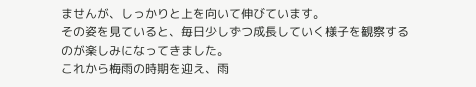ませんが、しっかりと上を向いて伸びています。
その姿を見ていると、毎日少しずつ成長していく様子を観察するのが楽しみになってきました。
これから梅雨の時期を迎え、雨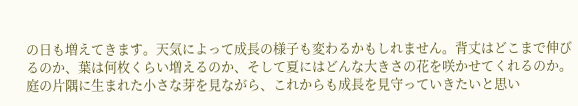の日も増えてきます。天気によって成長の様子も変わるかもしれません。背丈はどこまで伸びるのか、葉は何枚くらい増えるのか、そして夏にはどんな大きさの花を咲かせてくれるのか。
庭の片隅に生まれた小さな芽を見ながら、これからも成長を見守っていきたいと思い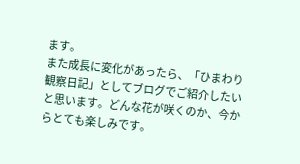ます。
また成長に変化があったら、「ひまわり観察日記」としてブログでご紹介したいと思います。どんな花が咲くのか、今からとても楽しみです。